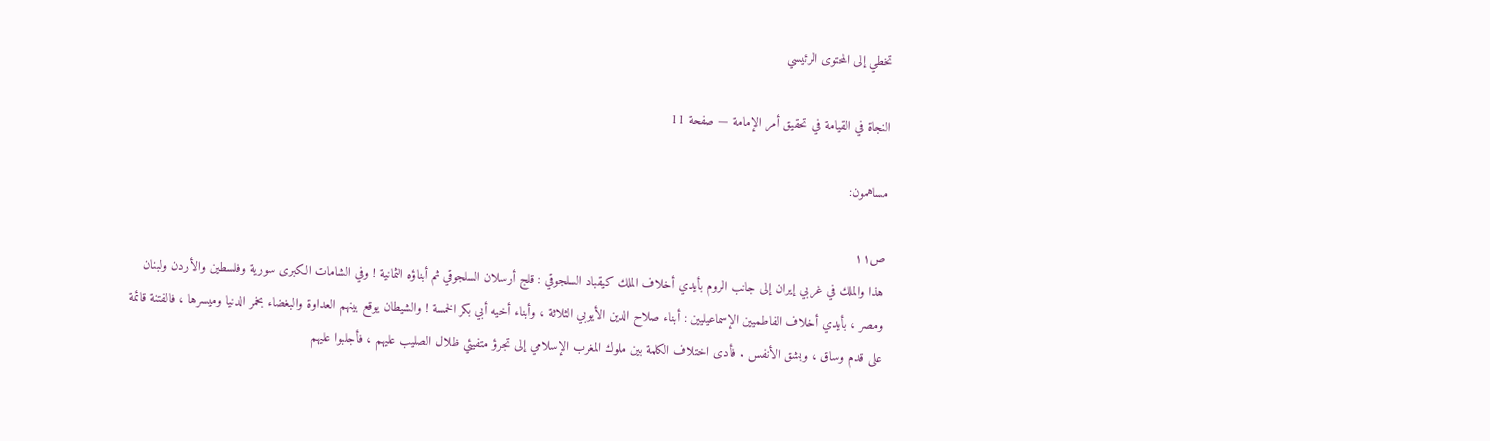تخطي إلى المحتوى الرئيسي

النجاة في القيامة في تحقيق أمر الإمامة — صفحة 11

مساهمون:

ص١١
هذا والملك في غربي إيران إلى جانب الروم بأيدي أخلاف الملك كيقباد السلجوقي : قلج أرسلان السلجوقي ثم أبناؤه الثمانية ! وفي الشامات الكبرى سورية وفلسطين والأردن ولبنان ومصر ، بأيدي أخلاف الفاطميين الإسماعيليين : أبناء صلاح الدين الأيوبي الثلاثة ، وأبناء أخيه أبي بكر الخمسة ! والشيطان يوقع بينهم العداوة والبغضاء بخمر الدنيا وميسرها ، فالفتنة قائمة على قدم وساق ، وبشق الأنفس . فأدى اختلاف الكلمة بين ملوك المغرب الإسلامي إلى تجرؤ متفيئي ظلال الصليب عليهم ، فأجلبوا عليهم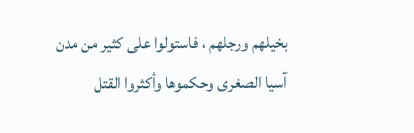بخيلهم ورجلهم ، فاستولوا على كثير من مدن آسيا الصغرى وحكموها وأكثروا القتل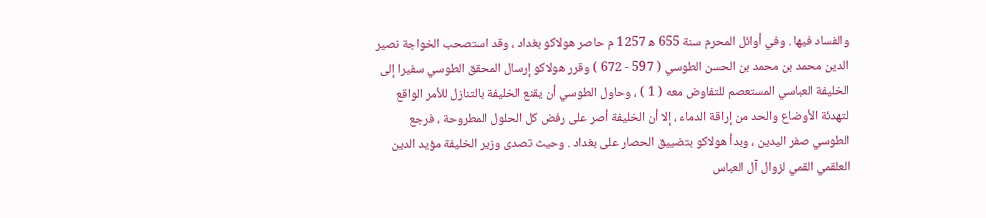والفساد فيها . وفي أوائل المحرم سنة 655 ه‍ 1257 م حاصر هولاكو بغداد ، وقد استصحب الخواجة نصير الدين محمد بن محمد بن الحسن الطوسي ( 597 - 672 ) وقرر هولاكو إرسال المحقق الطوسي سفيرا إلى الخليفة العباسي المستعصم للتفاوض معه ( 1 ) ، وحاول الطوسي أن يقنع الخليفة بالتنازل للأمر الواقع لتهدئة الأوضاع والحد من إراقة الدماء ، إلا أن الخليفة أصر على رفض كل الحلول المطروحة ، فرجع الطوسي صفر اليدين ، وبدأ هولاكو بتضييق الحصار على بغداد . وحيث تصدى وزير الخليفة مؤيد الدين العلقمي القمي لزوال آل العباس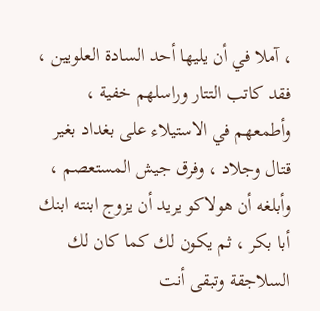، آملا في أن يليها أحد السادة العلويين ، فقد كاتب التتار وراسلهم خفية ، وأطمعهم في الاستيلاء على بغداد بغير قتال وجلاد ، وفرق جيش المستعصم ، وأبلغه أن هولاكو يريد أن يزوج ابنته ابنك أبا بكر ، ثم يكون لك كما كان لك السلاجقة وتبقى أنت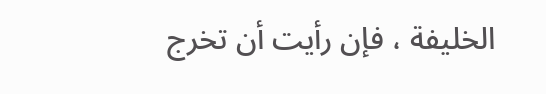الخليفة ، فإن رأيت أن تخرج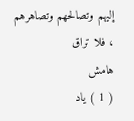إليهم وتصالحهم وتصاهرهم ، فلا تراق
هامش
( 1 ) ياد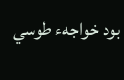بود خواجهء طوسي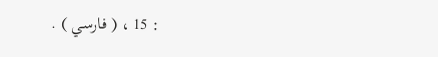: 15 ، ( فارسي ) .